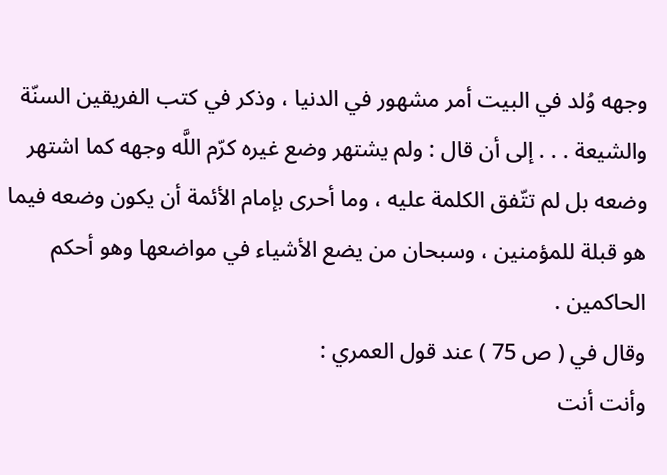وجهه وُلد في البيت أمر مشهور في الدنيا ، وذكر في كتب الفريقين السنّة والشيعة . . . إلى أن قال : ولم يشتهر وضع غيره كرّم اللَّه وجهه كما اشتهر وضعه بل لم تتّفق الكلمة عليه ، وما أحرى بإمام الأئمة أن يكون وضعه فيما هو قبلة للمؤمنين ، وسبحان من يضع الأشياء في مواضعها وهو أحكم الحاكمين .
وقال في ( ص 75 ) عند قول العمري :
وأنت أنت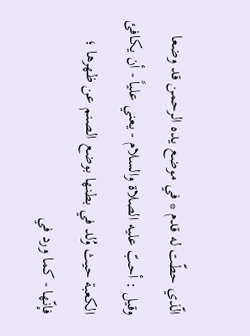الّذي حطّت له قدم * في موضع يده الرحمن قد وضعا
وقيل : أحبّ عليه الصلاة والسلام - يعني علياً - أن يكافئ الكعبة حيث وُلد في بطنها بوضع الصنم عن ظهرها ؛ فإنّها - كما ورد في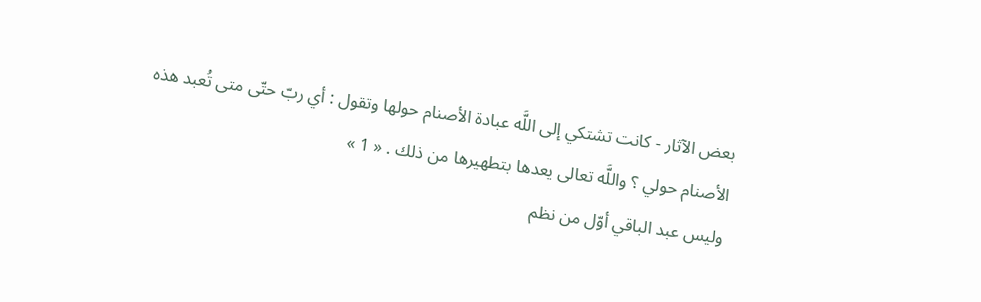بعض الآثار - كانت تشتكي إلى اللَّه عبادة الأصنام حولها وتقول : أي ربّ حتّى متى تُعبد هذه الأصنام حولي ؟ واللَّه تعالى يعدها بتطهيرها من ذلك . « 1 »
وليس عبد الباقي أوّل من نظم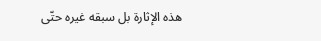هذه الإثارة بل سبقه غيره حتّى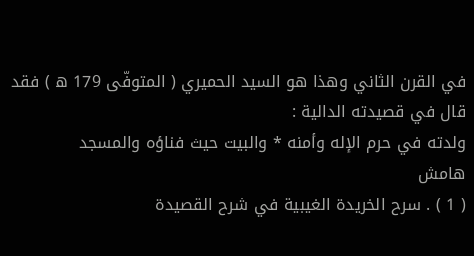في القرن الثاني وهذا هو السيد الحميري ( المتوفّى 179 ه ) فقد قال في قصيدته الدالية :
ولدته في حرم الإله وأمنه * والبيت حيث فناؤه والمسجد
هامش
( 1 ) . سرح الخريدة الغيبية في شرح القصيدة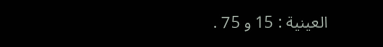العينية : 15 و 75 .